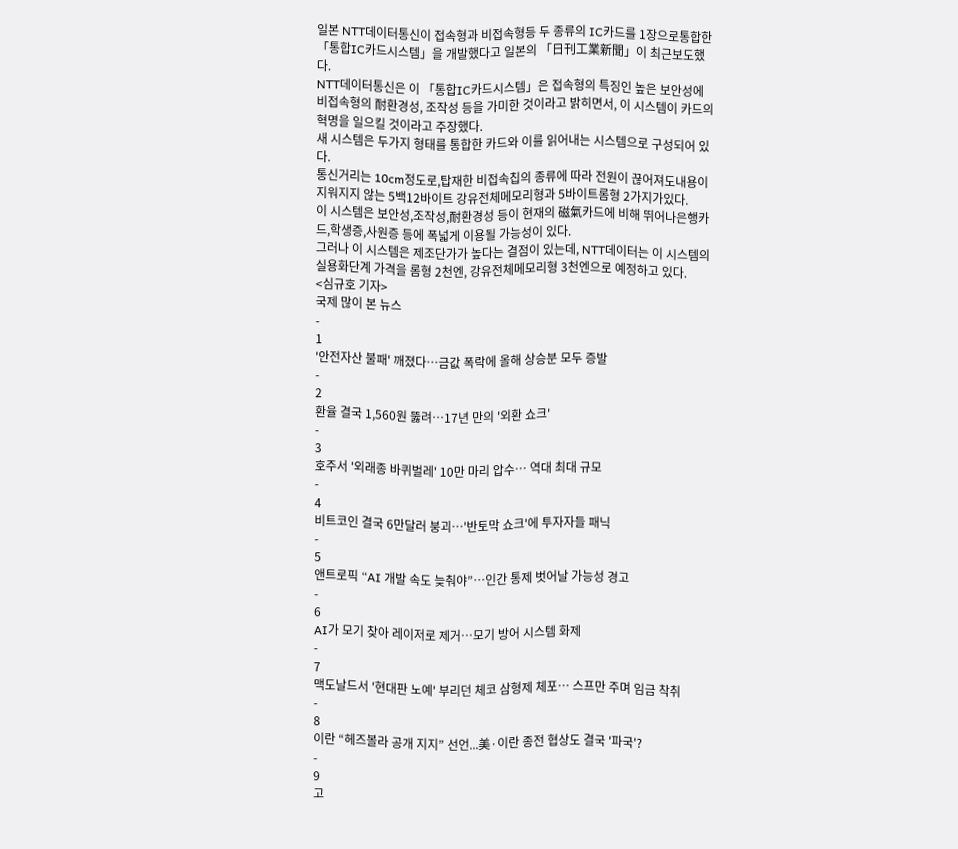일본 NTT데이터통신이 접속형과 비접속형등 두 종류의 IC카드를 1장으로통합한 「통합IC카드시스템」을 개발했다고 일본의 「日刊工業新聞」이 최근보도했다.
NTT데이터통신은 이 「통합IC카드시스템」은 접속형의 특징인 높은 보안성에 비접속형의 耐환경성, 조작성 등을 가미한 것이라고 밝히면서, 이 시스템이 카드의 혁명을 일으킬 것이라고 주장했다.
새 시스템은 두가지 형태를 통합한 카드와 이를 읽어내는 시스템으로 구성되어 있다.
통신거리는 10cm정도로,탑재한 비접속칩의 종류에 따라 전원이 끊어져도내용이 지워지지 않는 5백12바이트 강유전체메모리형과 5바이트롬형 2가지가있다.
이 시스템은 보안성,조작성,耐환경성 등이 현재의 磁氣카드에 비해 뛰어나은행카드,학생증,사원증 등에 폭넓게 이용될 가능성이 있다.
그러나 이 시스템은 제조단가가 높다는 결점이 있는데, NTT데이터는 이 시스템의 실용화단계 가격을 롬형 2천엔, 강유전체메모리형 3천엔으로 예정하고 있다.
<심규호 기자>
국제 많이 본 뉴스
-
1
'안전자산 불패' 깨졌다…금값 폭락에 올해 상승분 모두 증발
-
2
환율 결국 1,560원 뚫려…17년 만의 '외환 쇼크'
-
3
호주서 '외래종 바퀴벌레' 10만 마리 압수… 역대 최대 규모
-
4
비트코인 결국 6만달러 붕괴…'반토막 쇼크'에 투자자들 패닉
-
5
앤트로픽 “AI 개발 속도 늦춰야”…인간 통제 벗어날 가능성 경고
-
6
AI가 모기 찾아 레이저로 제거…모기 방어 시스템 화제
-
7
맥도날드서 '현대판 노예' 부리던 체코 삼형제 체포… 스프만 주며 임금 착취
-
8
이란 “헤즈볼라 공개 지지” 선언...美·이란 종전 협상도 결국 '파국'?
-
9
고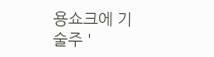용쇼크에 기술주 '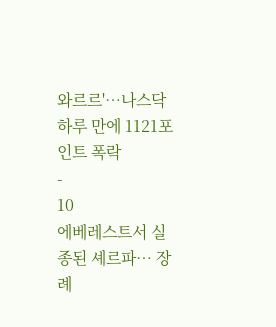와르르'…나스닥 하루 만에 1121포인트 폭락
-
10
에베레스트서 실종된 셰르파… 장례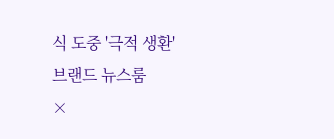식 도중 '극적 생환'
브랜드 뉴스룸
×